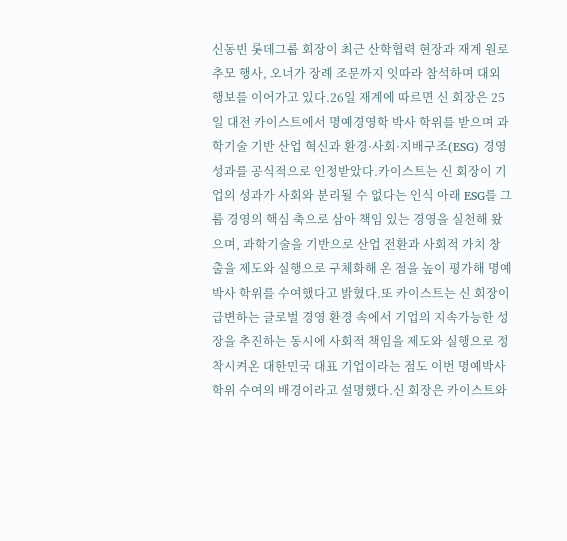신동빈 롯데그룹 회장이 최근 산학협력 현장과 재계 원로 추모 행사, 오너가 장례 조문까지 잇따라 참석하며 대외 행보를 이어가고 있다.26일 재계에 따르면 신 회장은 25일 대전 카이스트에서 명예경영학 박사 학위를 받으며 과학기술 기반 산업 혁신과 환경·사회·지배구조(ESG) 경영 성과를 공식적으로 인정받았다.카이스트는 신 회장이 기업의 성과가 사회와 분리될 수 없다는 인식 아래 ESG를 그룹 경영의 핵심 축으로 삼아 책임 있는 경영을 실천해 왔으며, 과학기술을 기반으로 산업 전환과 사회적 가치 창출을 제도와 실행으로 구체화해 온 점을 높이 평가해 명예박사 학위를 수여했다고 밝혔다.또 카이스트는 신 회장이 급변하는 글로벌 경영 환경 속에서 기업의 지속가능한 성장을 추진하는 동시에 사회적 책임을 제도와 실행으로 정착시켜온 대한민국 대표 기업이라는 점도 이번 명예박사 학위 수여의 배경이라고 설명했다.신 회장은 카이스트와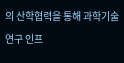의 산학협력을 통해 과학기술 연구 인프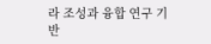라 조성과 융합 연구 기반